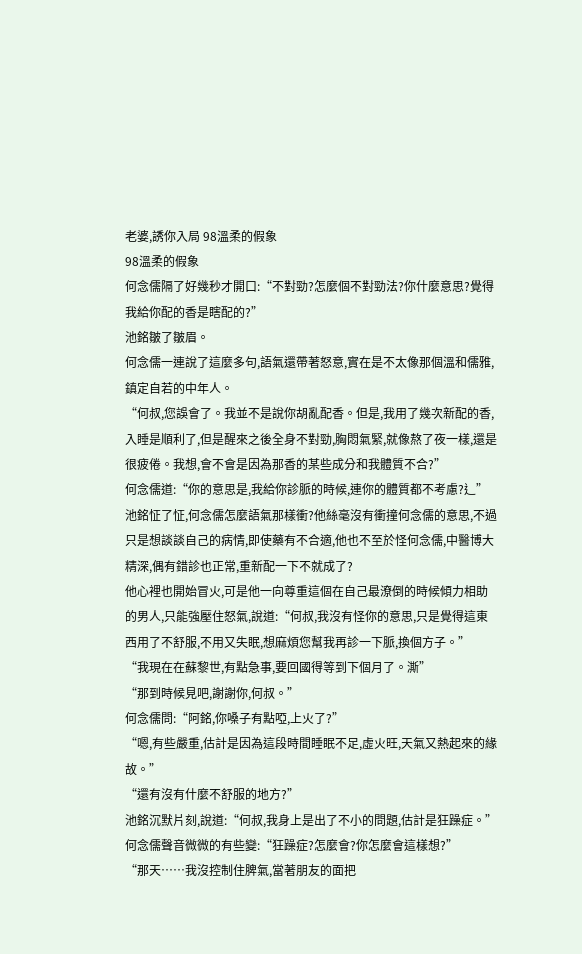老婆,誘你入局 98溫柔的假象
98溫柔的假象
何念儒隔了好幾秒才開口:“不對勁?怎麼個不對勁法?你什麼意思?覺得我給你配的香是瞎配的?”
池銘皺了皺眉。
何念儒一連說了這麼多句,語氣還帶著怒意,實在是不太像那個溫和儒雅,鎮定自若的中年人。
“何叔,您誤會了。我並不是說你胡亂配香。但是,我用了幾次新配的香,入睡是順利了,但是醒來之後全身不對勁,胸悶氣緊,就像熬了夜一樣,還是很疲倦。我想,會不會是因為那香的某些成分和我體質不合?”
何念儒道:“你的意思是,我給你診脈的時候,連你的體質都不考慮?辶”
池銘怔了怔,何念儒怎麼語氣那樣衝?他絲毫沒有衝撞何念儒的意思,不過只是想談談自己的病情,即使藥有不合適,他也不至於怪何念儒,中醫博大精深,偶有錯診也正常,重新配一下不就成了?
他心裡也開始冒火,可是他一向尊重這個在自己最潦倒的時候傾力相助的男人,只能強壓住怒氣,說道:“何叔,我沒有怪你的意思,只是覺得這東西用了不舒服,不用又失眠,想麻煩您幫我再診一下脈,換個方子。”
“我現在在蘇黎世,有點急事,要回國得等到下個月了。澌”
“那到時候見吧,謝謝你,何叔。”
何念儒問:“阿銘,你嗓子有點啞,上火了?”
“嗯,有些嚴重,估計是因為這段時間睡眠不足,虛火旺,天氣又熱起來的緣故。”
“還有沒有什麼不舒服的地方?”
池銘沉默片刻,說道:“何叔,我身上是出了不小的問題,估計是狂躁症。”
何念儒聲音微微的有些變:“狂躁症?怎麼會?你怎麼會這樣想?”
“那天……我沒控制住脾氣,當著朋友的面把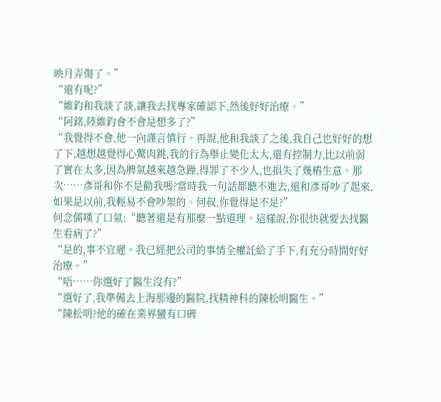映月弄傷了。”
“還有呢?”
“維鈞和我談了談,讓我去找專家確認下,然後好好治療。”
“阿銘,陸維鈞會不會是想多了?”
“我覺得不會,他一向謹言慎行。再說,他和我談了之後,我自己也好好的想了下,越想越覺得心驚肉跳,我的行為舉止變化太大,還有控制力,比以前弱了實在太多,因為脾氣越來越急躁,得罪了不少人,也損失了幾樁生意。那次……彥哥和你不是勸我嗎?當時我一句話都聽不進去,還和彥哥吵了起來,如果是以前,我輕易不會吵架的。何叔,你覺得是不是?”
何念儒嘆了口氣:“聽著還是有那麼一點道理。這樣說,你很快就要去找醫生看病了?”
“是的,事不宜遲。我已經把公司的事情全權託給了手下,有充分時間好好治療。”
“唔……你選好了醫生沒有?”
“選好了,我準備去上海那邊的醫院,找精神科的陳松明醫生。”
“陳松明?他的確在業界蠻有口碑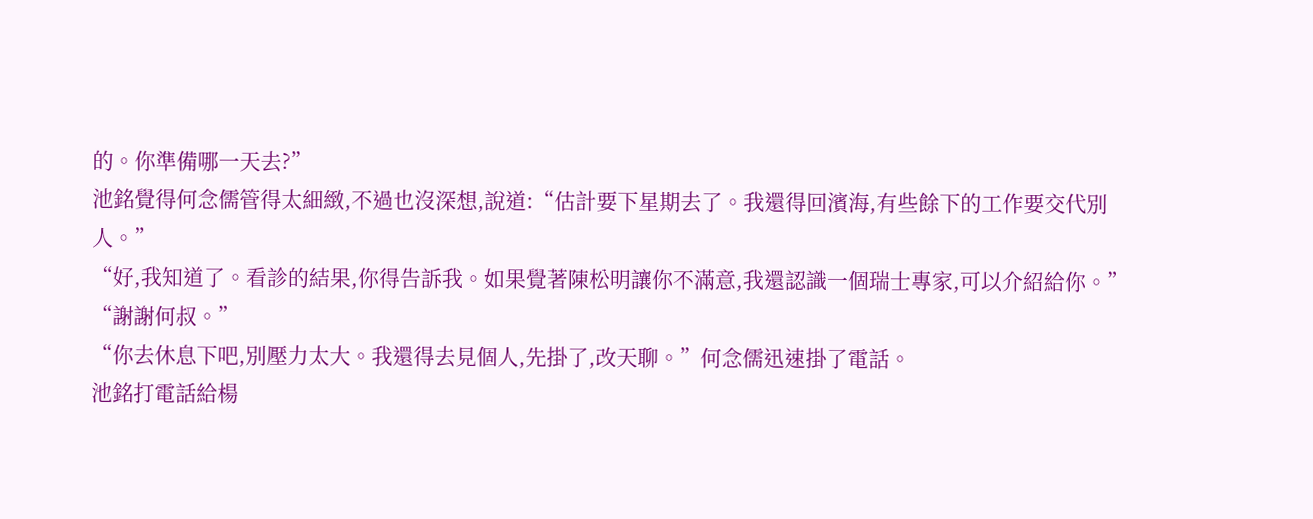的。你準備哪一天去?”
池銘覺得何念儒管得太細緻,不過也沒深想,說道:“估計要下星期去了。我還得回濱海,有些餘下的工作要交代別人。”
“好,我知道了。看診的結果,你得告訴我。如果覺著陳松明讓你不滿意,我還認識一個瑞士專家,可以介紹給你。”
“謝謝何叔。”
“你去休息下吧,別壓力太大。我還得去見個人,先掛了,改天聊。”何念儒迅速掛了電話。
池銘打電話給楊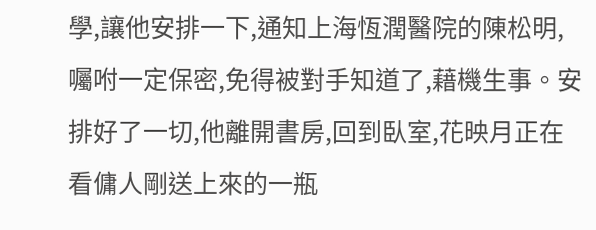學,讓他安排一下,通知上海恆潤醫院的陳松明,囑咐一定保密,免得被對手知道了,藉機生事。安排好了一切,他離開書房,回到臥室,花映月正在看傭人剛送上來的一瓶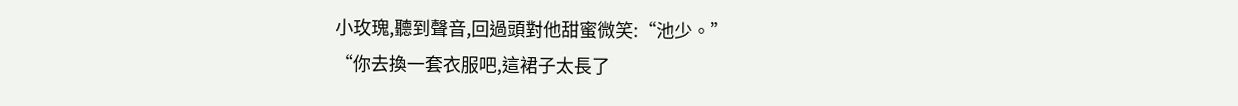小玫瑰,聽到聲音,回過頭對他甜蜜微笑:“池少。”
“你去換一套衣服吧,這裙子太長了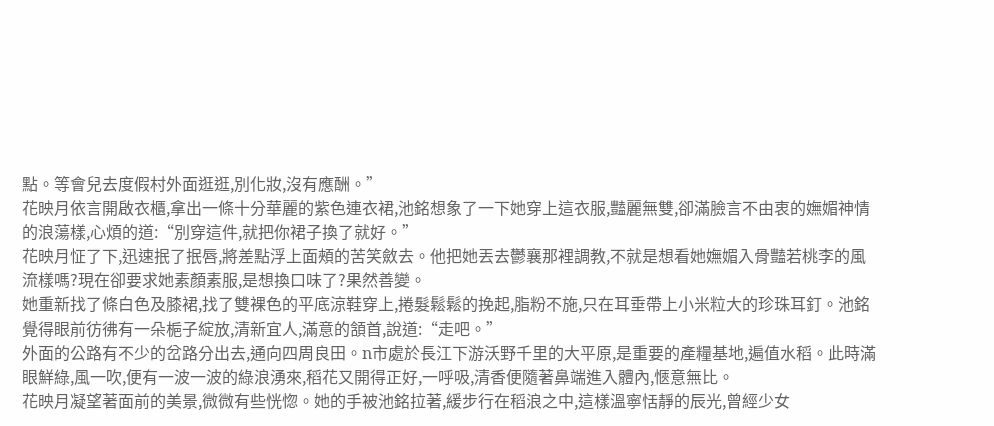點。等會兒去度假村外面逛逛,別化妝,沒有應酬。”
花映月依言開啟衣櫃,拿出一條十分華麗的紫色連衣裙,池銘想象了一下她穿上這衣服,豔麗無雙,卻滿臉言不由衷的嫵媚神情的浪蕩樣,心煩的道:“別穿這件,就把你裙子換了就好。”
花映月怔了下,迅速抿了抿唇,將差點浮上面頰的苦笑斂去。他把她丟去鬱襄那裡調教,不就是想看她嫵媚入骨豔若桃李的風流樣嗎?現在卻要求她素顏素服,是想換口味了?果然善變。
她重新找了條白色及膝裙,找了雙裸色的平底涼鞋穿上,捲髮鬆鬆的挽起,脂粉不施,只在耳垂帶上小米粒大的珍珠耳釘。池銘覺得眼前彷彿有一朵梔子綻放,清新宜人,滿意的頷首,說道:“走吧。”
外面的公路有不少的岔路分出去,通向四周良田。n市處於長江下游沃野千里的大平原,是重要的產糧基地,遍值水稻。此時滿眼鮮綠,風一吹,便有一波一波的綠浪湧來,稻花又開得正好,一呼吸,清香便隨著鼻端進入體內,愜意無比。
花映月凝望著面前的美景,微微有些恍惚。她的手被池銘拉著,緩步行在稻浪之中,這樣溫寧恬靜的辰光,曾經少女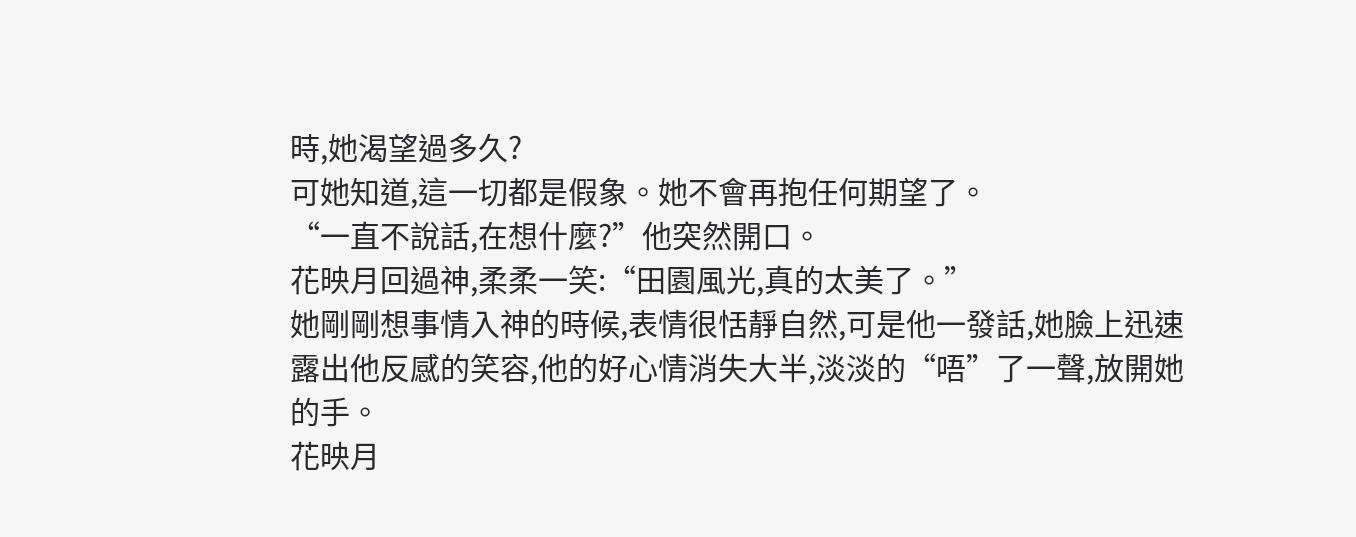時,她渴望過多久?
可她知道,這一切都是假象。她不會再抱任何期望了。
“一直不說話,在想什麼?”他突然開口。
花映月回過神,柔柔一笑:“田園風光,真的太美了。”
她剛剛想事情入神的時候,表情很恬靜自然,可是他一發話,她臉上迅速露出他反感的笑容,他的好心情消失大半,淡淡的“唔”了一聲,放開她的手。
花映月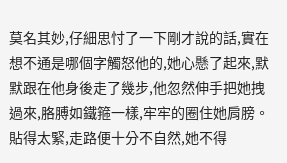莫名其妙,仔細思忖了一下剛才說的話,實在想不通是哪個字觸怒他的,她心懸了起來,默默跟在他身後走了幾步,他忽然伸手把她拽過來,胳膊如鐵箍一樣,牢牢的圈住她肩膀。
貼得太緊,走路便十分不自然,她不得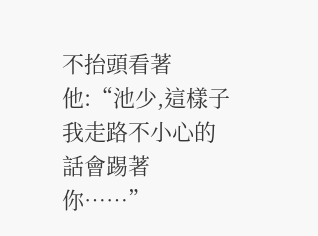不抬頭看著他:“池少,這樣子我走路不小心的話會踢著你……”